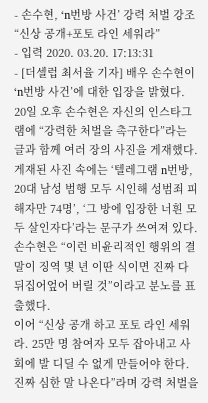- 손수현, ‘n번방 사건’ 강력 처벌 강조 “신상 공개+포토 라인 세워라”
- 입력 2020. 03.20. 17:13:31
- [더셀럽 최서율 기자] 배우 손수현이 ‘n번방 사건’에 대한 입장을 밝혔다.
20일 오후 손수현은 자신의 인스타그램에 “강력한 처벌을 촉구한다”라는 글과 함께 여러 장의 사진을 게재했다.
게재된 사진 속에는 ‘텔레그램 n번방, 20대 남성 범행 모두 시인해 성범죄 피해자만 74명’, ‘그 방에 입장한 너흰 모두 살인자다’라는 문구가 쓰여져 있다.
손수현은 “이런 비윤리적인 행위의 결말이 징역 몇 년 이딴 식이면 진짜 다 뒤집어엎어 버릴 것”이라고 분노를 표출했다.
이어 “신상 공개 하고 포토 라인 세워라. 25만 명 참여자 모두 잡아내고 사회에 발 디딜 수 없게 만들어야 한다. 진짜 심한 말 나온다”라며 강력 처벌을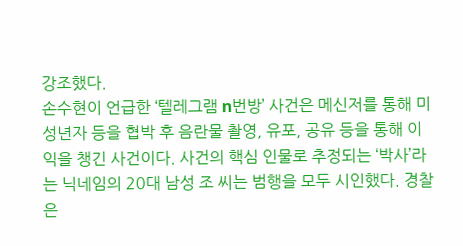강조했다.
손수현이 언급한 ‘텔레그램 n번방’ 사건은 메신저를 통해 미성년자 등을 협박 후 음란물 촬영, 유포, 공유 등을 통해 이익을 챙긴 사건이다. 사건의 핵심 인물로 추정되는 ‘박사’라는 닉네임의 20대 남성 조 씨는 범행을 모두 시인했다. 경찰은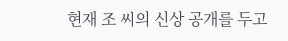현재 조 씨의 신상 공개를 두고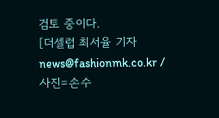검토 중이다.
[더셀럽 최서율 기자 news@fashionmk.co.kr / 사진=손수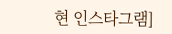현 인스타그램]